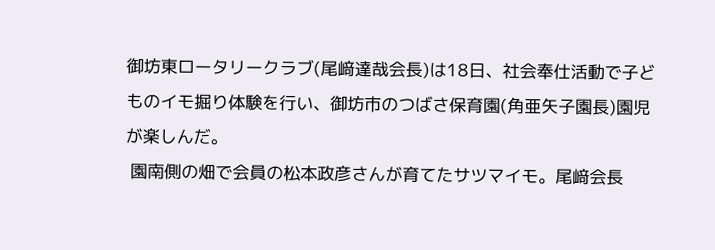御坊東ロータリークラブ(尾﨑達哉会長)は18日、社会奉仕活動で子どものイモ掘り体験を行い、御坊市のつばさ保育園(角亜矢子園長)園児が楽しんだ。
 園南側の畑で会員の松本政彦さんが育てたサツマイモ。尾﨑会長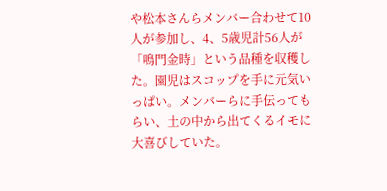や松本さんらメンバー合わせて10人が参加し、4、5歳児計56人が「鳴門金時」という品種を収穫した。園児はスコップを手に元気いっぱい。メンバーらに手伝ってもらい、土の中から出てくるイモに大喜びしていた。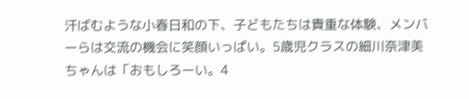汗ばむような小春日和の下、子どもたちは貴重な体験、メンバーらは交流の機会に笑顔いっぱい。5歳児クラスの細川奈津美ちゃんは「おもしろーい。4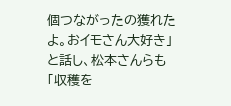個つながったの獲れたよ。おイモさん大好き」と話し、松本さんらも「収穫を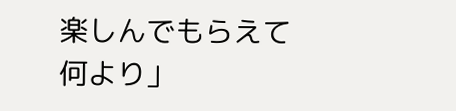楽しんでもらえて何より」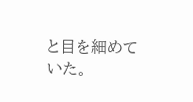と目を細めていた。